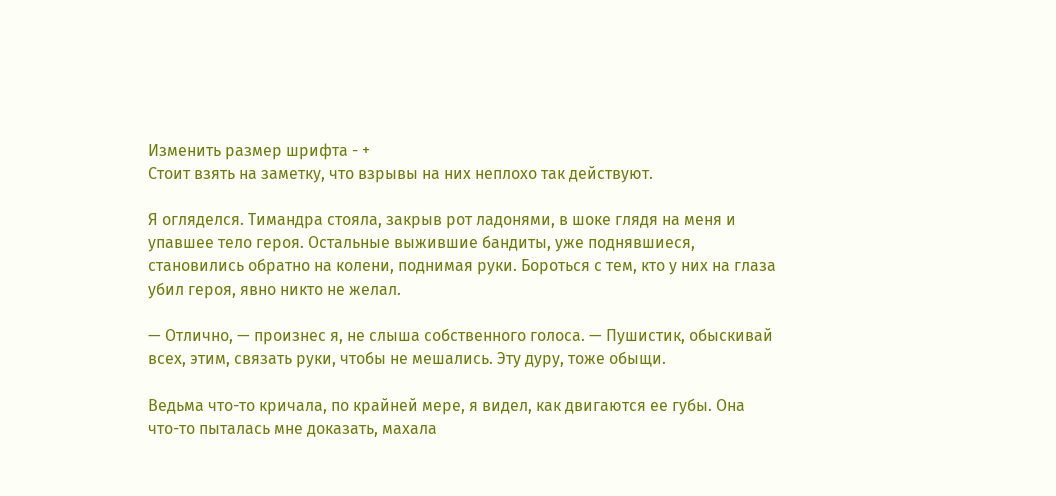Изменить размер шрифта - +
Стоит взять на заметку, что взрывы на них неплохо так действуют.

Я огляделся. Тимандра стояла, закрыв рот ладонями, в шоке глядя на меня и упавшее тело героя. Остальные выжившие бандиты, уже поднявшиеся, становились обратно на колени, поднимая руки. Бороться с тем, кто у них на глаза убил героя, явно никто не желал.

— Отлично, — произнес я, не слыша собственного голоса. — Пушистик, обыскивай всех, этим, связать руки, чтобы не мешались. Эту дуру, тоже обыщи.

Ведьма что-то кричала, по крайней мере, я видел, как двигаются ее губы. Она что-то пыталась мне доказать, махала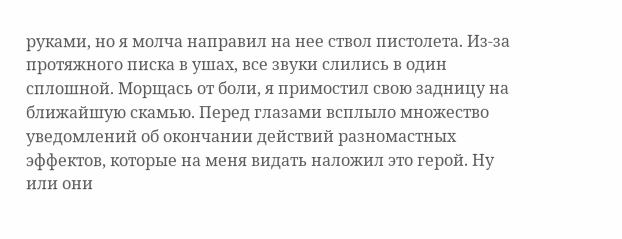руками, но я молча направил на нее ствол пистолета. Из-за протяжного писка в ушах, все звуки слились в один сплошной. Морщась от боли, я примостил свою задницу на ближайшую скамью. Перед глазами всплыло множество уведомлений об окончании действий разномастных эффектов, которые на меня видать наложил это герой. Ну или они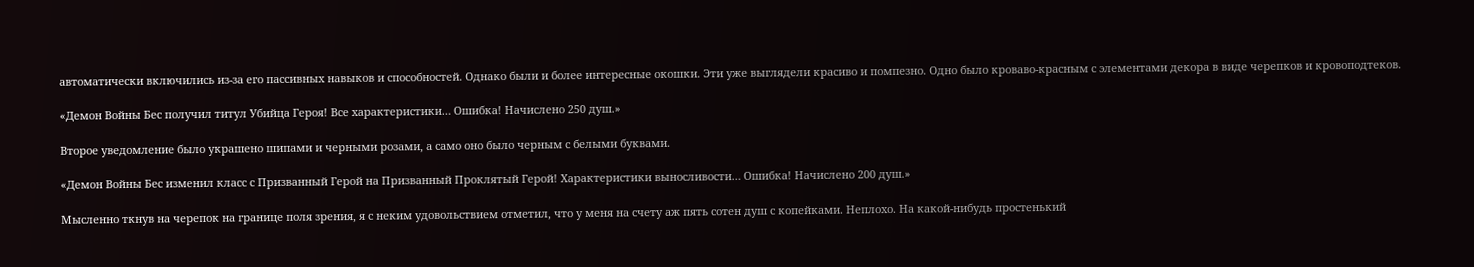автоматически включились из-за его пассивных навыков и способностей. Однако были и более интересные окошки. Эти уже выглядели красиво и помпезно. Одно было кроваво-красным с элементами декора в виде черепков и кровоподтеков.

«Демон Войны Бес получил титул Убийца Героя! Все характеристики… Ошибка! Начислено 250 душ.»

Второе уведомление было украшено шипами и черными розами, а само оно было черным с белыми буквами.

«Демон Войны Бес изменил класс с Призванный Герой на Призванный Проклятый Герой! Характеристики выносливости… Ошибка! Начислено 200 душ.»

Мысленно ткнув на черепок на границе поля зрения, я с неким удовольствием отметил, что у меня на счету аж пять сотен душ с копейками. Неплохо. На какой-нибудь простенький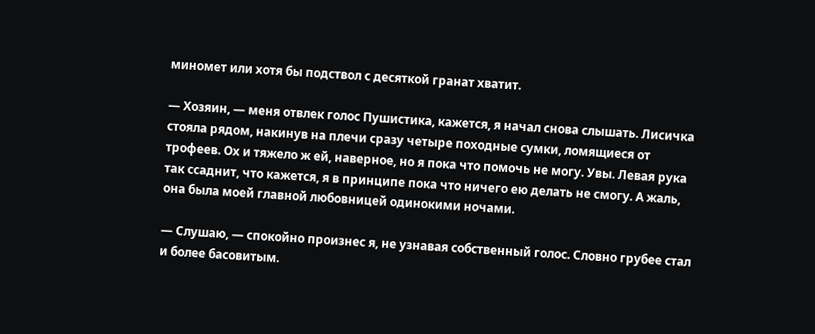миномет или хотя бы подствол с десяткой гранат хватит.

— Хозяин, — меня отвлек голос Пушистика, кажется, я начал снова слышать. Лисичка стояла рядом, накинув на плечи сразу четыре походные сумки, ломящиеся от трофеев. Ох и тяжело ж ей, наверное, но я пока что помочь не могу. Увы. Левая рука так ссаднит, что кажется, я в принципе пока что ничего ею делать не смогу. А жаль, она была моей главной любовницей одинокими ночами.

— Слушаю, — спокойно произнес я, не узнавая собственный голос. Словно грубее стал и более басовитым.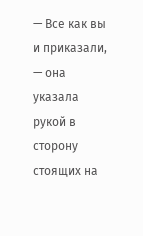— Все как вы и приказали, — она указала рукой в сторону стоящих на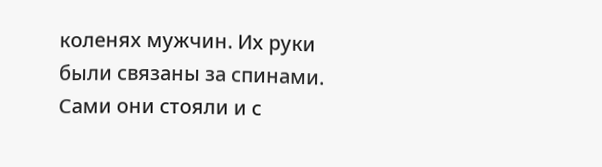коленях мужчин. Их руки были связаны за спинами. Сами они стояли и с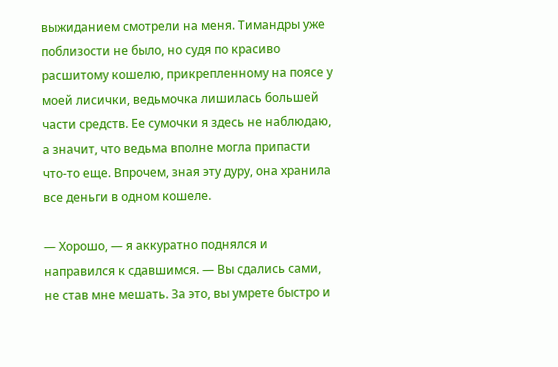выжиданием смотрели на меня. Тимандры уже поблизости не было, но судя по красиво расшитому кошелю, прикрепленному на поясе у моей лисички, ведьмочка лишилась большей части средств. Ее сумочки я здесь не наблюдаю, а значит, что ведьма вполне могла припасти что-то еще. Впрочем, зная эту дуру, она хранила все деньги в одном кошеле.

— Хорошо, — я аккуратно поднялся и направился к сдавшимся. — Вы сдались сами, не став мне мешать. За это, вы умрете быстро и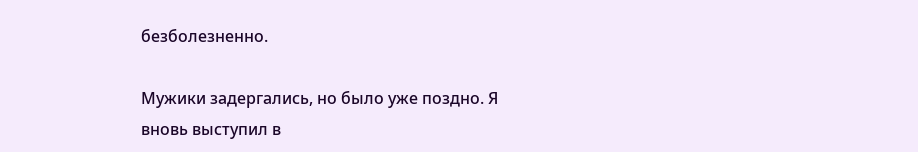безболезненно.

Мужики задергались, но было уже поздно. Я вновь выступил в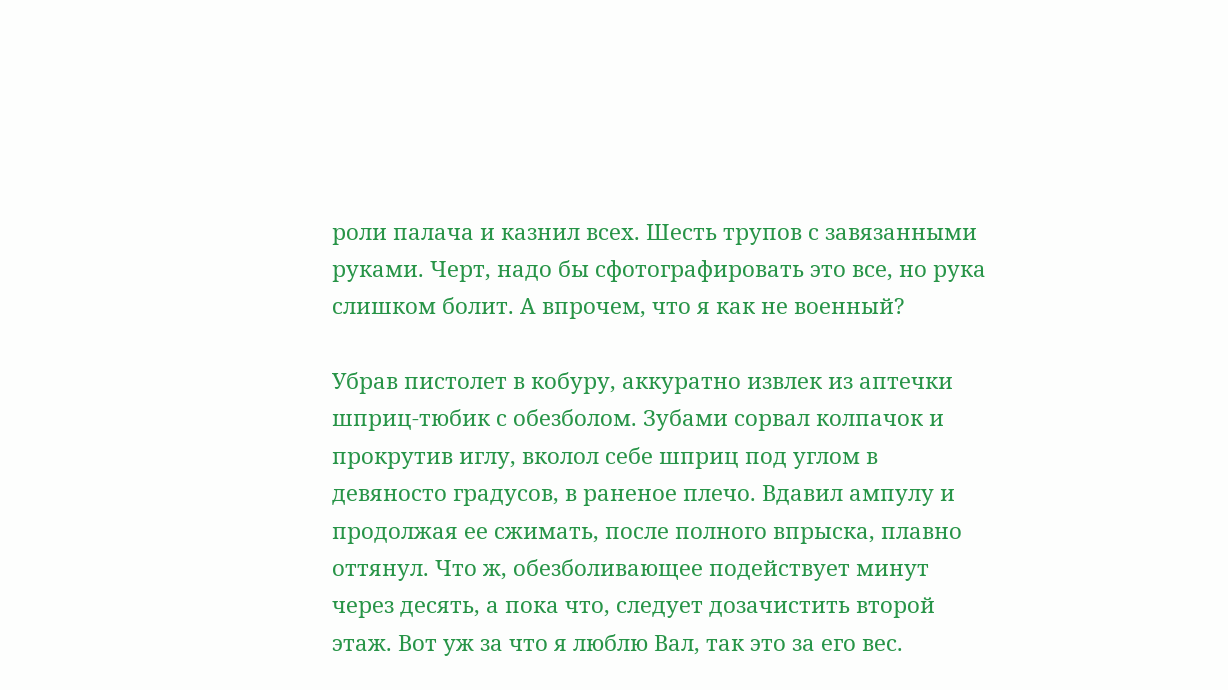роли палача и казнил всех. Шесть трупов с завязанными руками. Черт, надо бы сфотографировать это все, но рука слишком болит. А впрочем, что я как не военный?

Убрав пистолет в кобуру, аккуратно извлек из аптечки шприц-тюбик с обезболом. Зубами сорвал колпачок и прокрутив иглу, вколол себе шприц под углом в девяносто градусов, в раненое плечо. Вдавил ампулу и продолжая ее сжимать, после полного впрыска, плавно оттянул. Что ж, обезболивающее подействует минут через десять, а пока что, следует дозачистить второй этаж. Вот уж за что я люблю Вал, так это за его вес.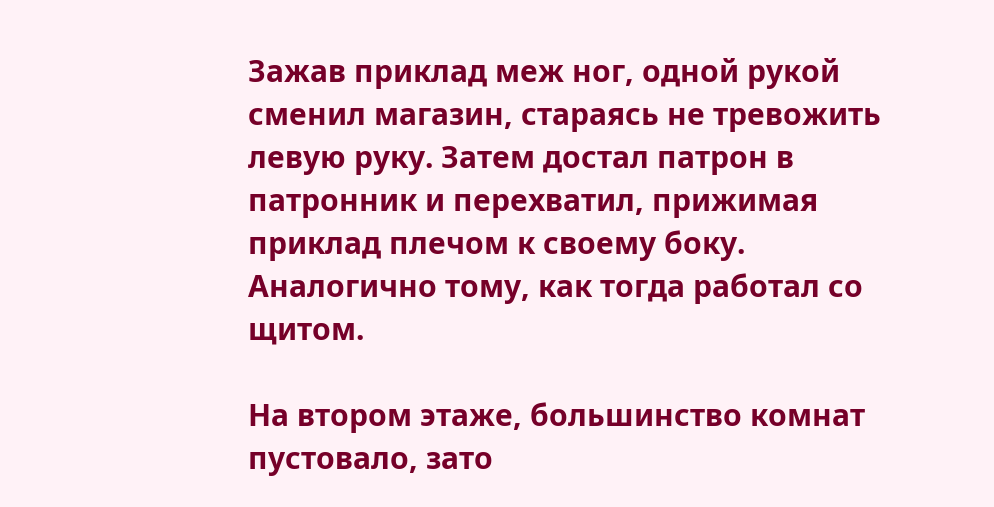Зажав приклад меж ног, одной рукой сменил магазин, стараясь не тревожить левую руку. Затем достал патрон в патронник и перехватил, прижимая приклад плечом к своему боку. Аналогично тому, как тогда работал со щитом.

На втором этаже, большинство комнат пустовало, зато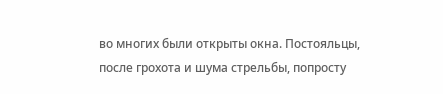во многих были открыты окна. Постояльцы, после грохота и шума стрельбы, попросту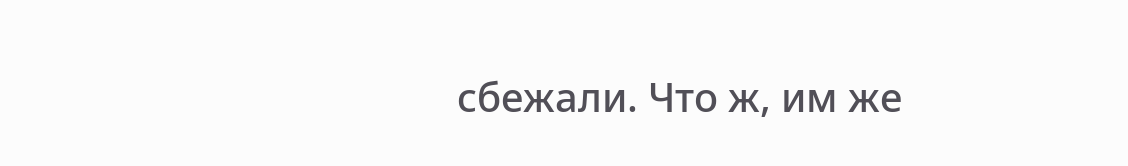сбежали. Что ж, им же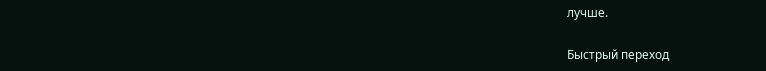лучше.

Быстрый переход